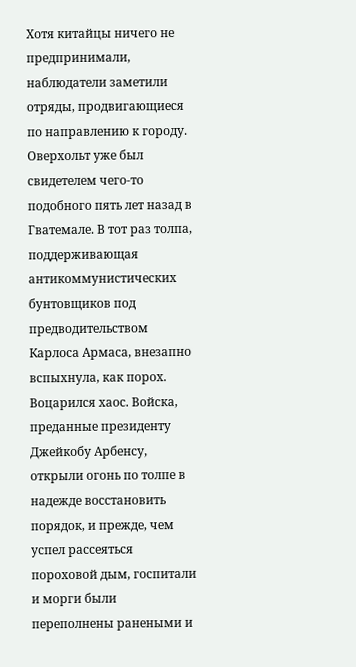Хотя китайцы ничего не предпринимали, наблюдатели заметили отряды, продвигающиеся по направлению к городу. Оверхольт уже был свидетелем чего-то подобного пять лет назад в Гватемале. В тот раз толпа, поддерживающая антикоммунистических бунтовщиков под предводительством Карлоса Армаса, внезапно вспыхнула, как порох. Воцарился хаос. Войска, преданные президенту Джейкобу Арбенсу, открыли огонь по толпе в надежде восстановить порядок, и прежде, чем успел рассеяться пороховой дым, госпитали и морги были переполнены ранеными и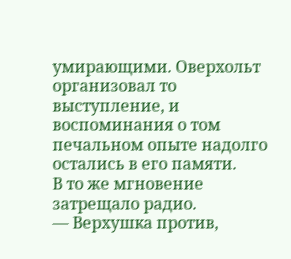умирающими. Оверхольт организовал то выступление, и воспоминания о том печальном опыте надолго остались в его памяти.
В то же мгновение затрещало радио.
— Верхушка против,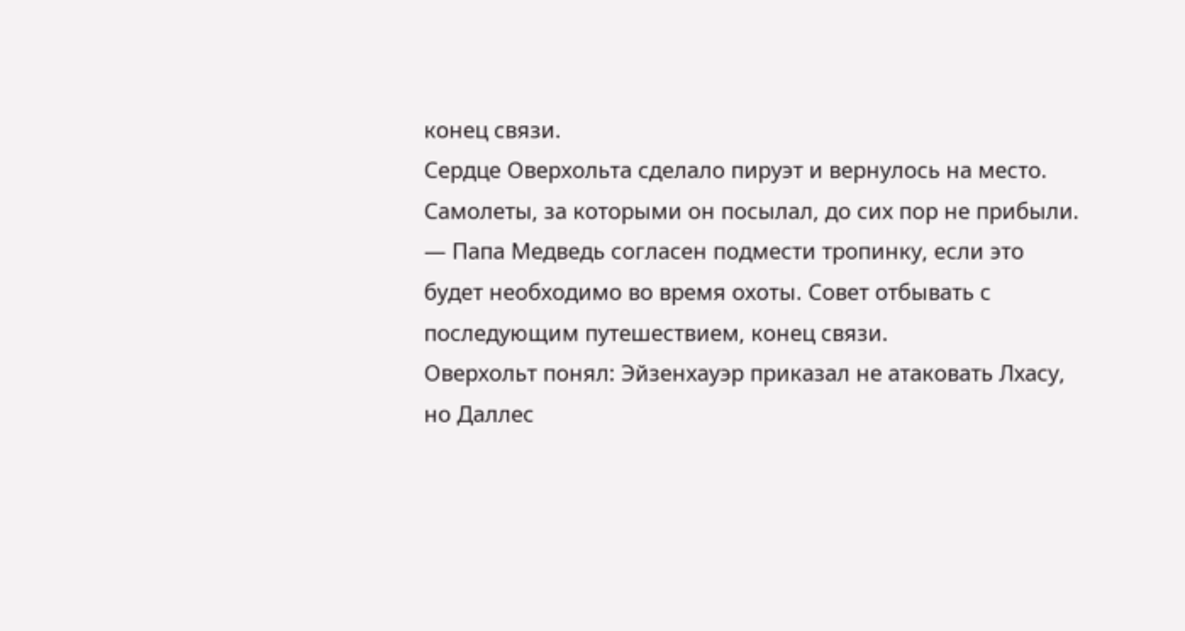конец связи.
Сердце Оверхольта сделало пируэт и вернулось на место. Самолеты, за которыми он посылал, до сих пор не прибыли.
— Папа Медведь согласен подмести тропинку, если это будет необходимо во время охоты. Совет отбывать с последующим путешествием, конец связи.
Оверхольт понял: Эйзенхауэр приказал не атаковать Лхасу, но Даллес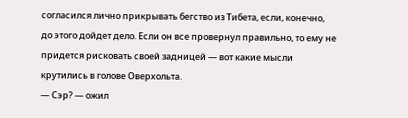согласился лично прикрывать бегство из Тибета, если, конечно, до этого дойдет дело. Если он все провернул правильно, то ему не придется рисковать своей задницей — вот какие мысли крутились в голове Оверхольта.
— Сэр? — ожил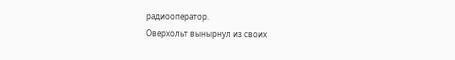радиооператор.
Оверхольт вынырнул из своих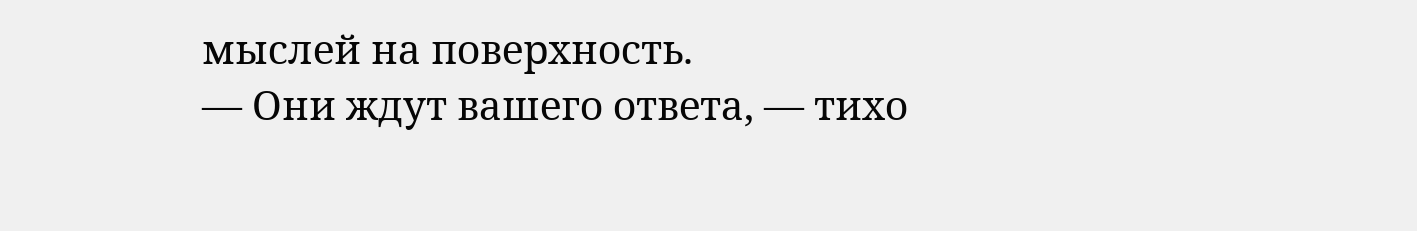мыслей на поверхность.
— Они ждут вашего ответа, — тихо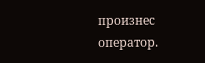произнес оператор.